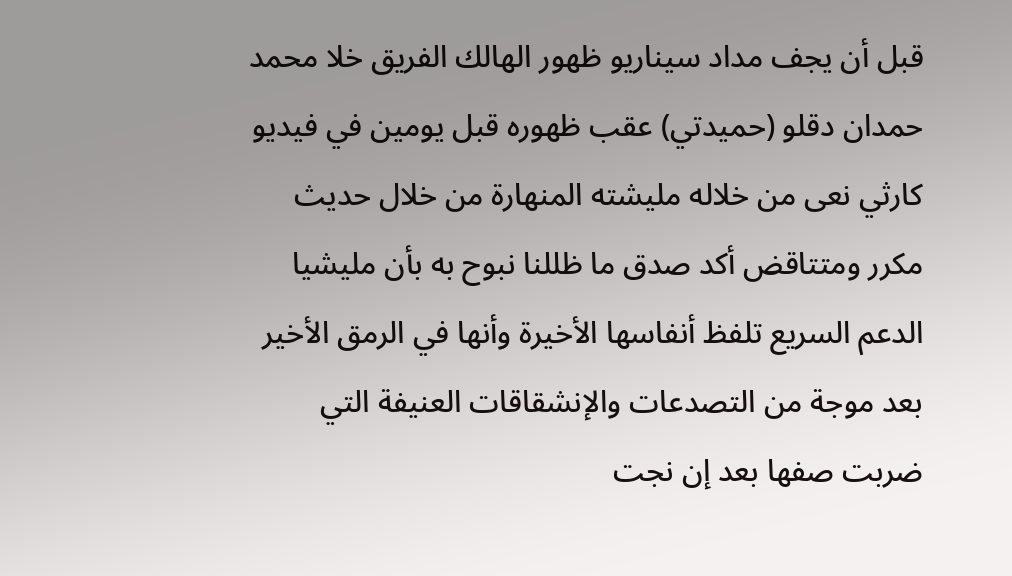قبل أن يجف مداد سيناريو ظهور الهالك الفريق خلا محمد حمدان دقلو (حميدتي) عقب ظهوره قبل يومين في فيديو كارثي نعى من خلاله مليشته المنهارة من خلال حديث مكرر ومتتاقض أكد صدق ما ظللنا نبوح به بأن مليشيا الدعم السريع تلفظ أنفاسها الأخيرة وأنها في الرمق الأخير بعد موجة من التصدعات والإنشقاقات العنيفة التي ضربت صفها بعد إن نجت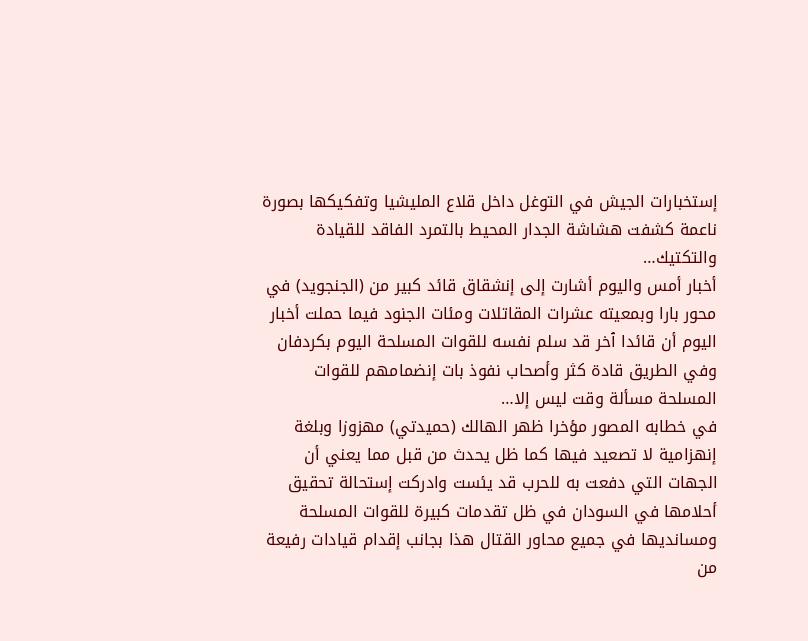إستخبارات الجيش في التوغل داخل قلاع المليشيا وتفكيكها بصورة ناعمة كشفت هشاشة الجدار المحيط بالتمرد الفاقد للقيادة والتكتيك…
أخبار أمس واليوم أشارت إلى إنشقاق قائد كبير من (الجنجويد) في محور بارا وبمعيته عشرات المقاتلات ومئات الجنود فيما حملت أخبار اليوم أن قائدا ٱخر قد سلم نفسه للقوات المسلحة اليوم بكردفان وفي الطريق قادة كثر وأصحاب نفوذ بات إنضمامهم للقوات المسلحة مسألة وقت ليس إلا…
في خطابه المصور مؤخرا ظهر الهالك (حميدتي) مهزوزا وبلغة إنهزامية لا تصعيد فيها كما ظل يحدث من قبل مما يعني أن الجهات التي دفعت به للحرب قد يئست وادركت إستحالة تحقيق أحلامها في السودان في ظل تقدمات كبيرة للقوات المسلحة ومسانديها في جميع محاور القتال هذا بجانب إقدام قيادات رفيعة من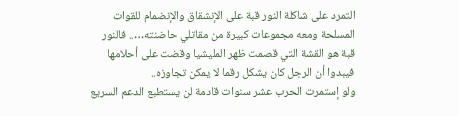التمرد على شاكلة النور قبة على الإنشقاق والإنضمام للقوات المسلحة ومعه مجموعات كبيرة من مقاتلي حاضنته….. فالنور قبة هو القشة التي قصمت ظهر المليشيا وقضت على أحلامها فيبدوا أن الرجل كان يشكل رقما لا يمكن تجاوزه..
ولو إستمرت الحرب عشر سنوات قادمة لن يستطبع الدعم السريع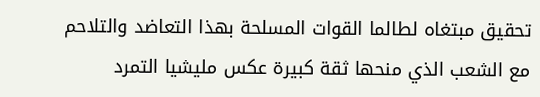تحقيق مبتغاه لطالما القوات المسلحة بهذا التعاضد والتلاحم مع الشعب الذي منحها ثقة كبيرة عكس مليشيا التمرد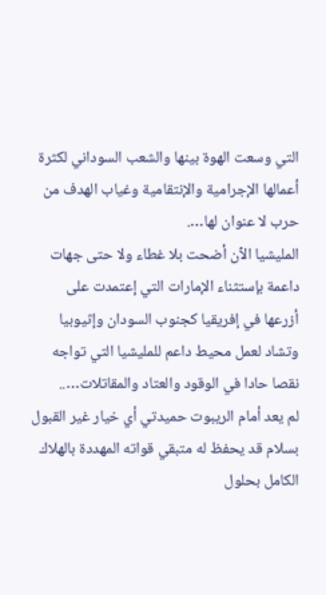التي وسعت الهوة بينها والشعب السوداني لكثرة أعمالها الإجرامية والإنتقامية وغياب الهدف من حرب لا عنوان لها….
المليشيا الٱن أضحت بلا غطاء ولا حتى جهات داعمة بإستثناء الإمارات التي إعتمدت على أزرعها في إفريقيا كجنوب السودان وإثيوبيا وتشاد لعمل محيط داعم للمليشيا التي تواجه نقصا حادا في الوقود والعتاد والمقاتلات…..
لم يعد أمام الريبوت حميدتي أي خيار غير القبول بسلام قد يحفظ له متبقي قواته المهددة بالهلاك الكامل بحلول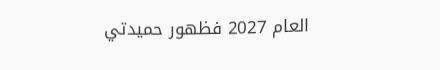العام 2027 فظهور حميدتي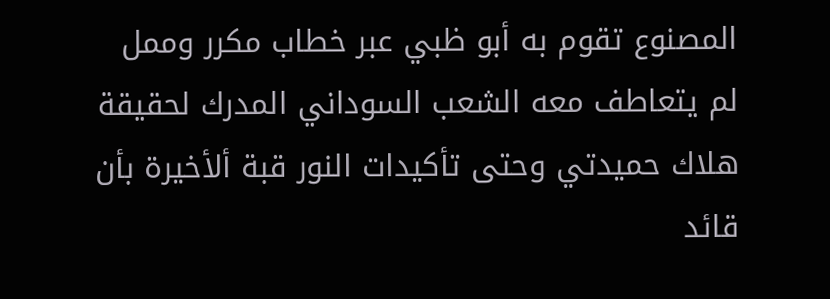المصنوع تقوم به أبو ظبي عبر خطاب مكرر وممل لم يتعاطف معه الشعب السوداني المدرك لحقيقة هلاك حميدتي وحتى تأكيدات النور قبة ألأخيرة بأن قائد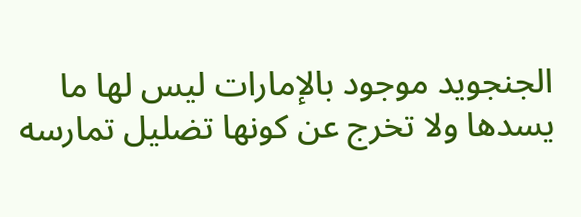الجنجويد موجود بالإمارات ليس لها ما يسدها ولا تخرج عن كونها تضليل تمارسه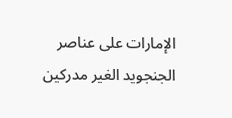الإمارات على عناصر الجنجويد الغير مدركين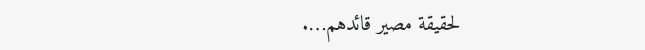لحقيقة مصير قائدهم….